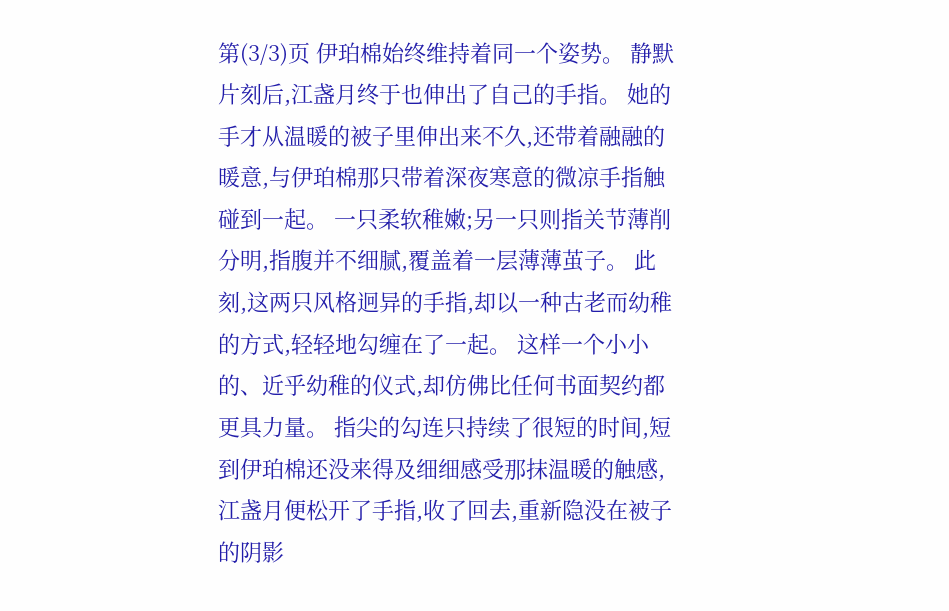第(3/3)页 伊珀棉始终维持着同一个姿势。 静默片刻后,江盏月终于也伸出了自己的手指。 她的手才从温暖的被子里伸出来不久,还带着融融的暖意,与伊珀棉那只带着深夜寒意的微凉手指触碰到一起。 一只柔软稚嫩;另一只则指关节薄削分明,指腹并不细腻,覆盖着一层薄薄茧子。 此刻,这两只风格迥异的手指,却以一种古老而幼稚的方式,轻轻地勾缠在了一起。 这样一个小小的、近乎幼稚的仪式,却仿佛比任何书面契约都更具力量。 指尖的勾连只持续了很短的时间,短到伊珀棉还没来得及细细感受那抹温暖的触感,江盏月便松开了手指,收了回去,重新隐没在被子的阴影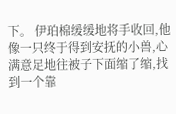下。 伊珀棉缓缓地将手收回,他像一只终于得到安抚的小兽,心满意足地往被子下面缩了缩,找到一个靠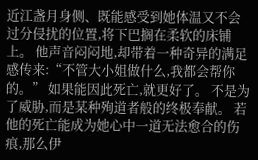近江盏月身侧、既能感受到她体温又不会过分侵扰的位置,将下巴搁在柔软的床铺上。 他声音闷闷地,却带着一种奇异的满足感传来:“不管大小姐做什么,我都会帮你的。” 如果能因此死亡,就更好了。 不是为了威胁,而是某种殉道者般的终极奉献。 若他的死亡能成为她心中一道无法愈合的伤痕,那么伊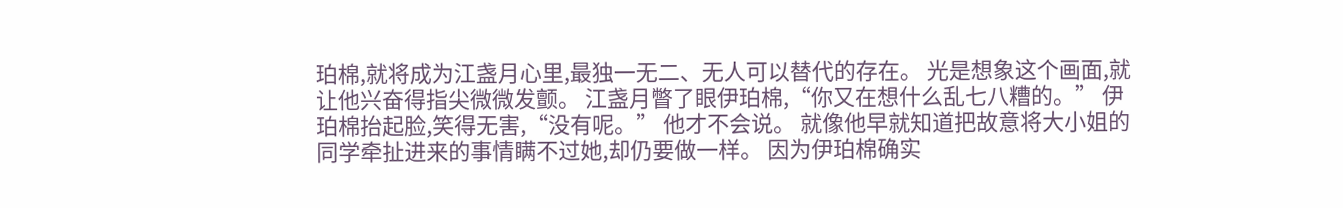珀棉,就将成为江盏月心里,最独一无二、无人可以替代的存在。 光是想象这个画面,就让他兴奋得指尖微微发颤。 江盏月瞥了眼伊珀棉,“你又在想什么乱七八糟的。” 伊珀棉抬起脸,笑得无害,“没有呢。” 他才不会说。 就像他早就知道把故意将大小姐的同学牵扯进来的事情瞒不过她,却仍要做一样。 因为伊珀棉确实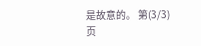是故意的。 第(3/3)页